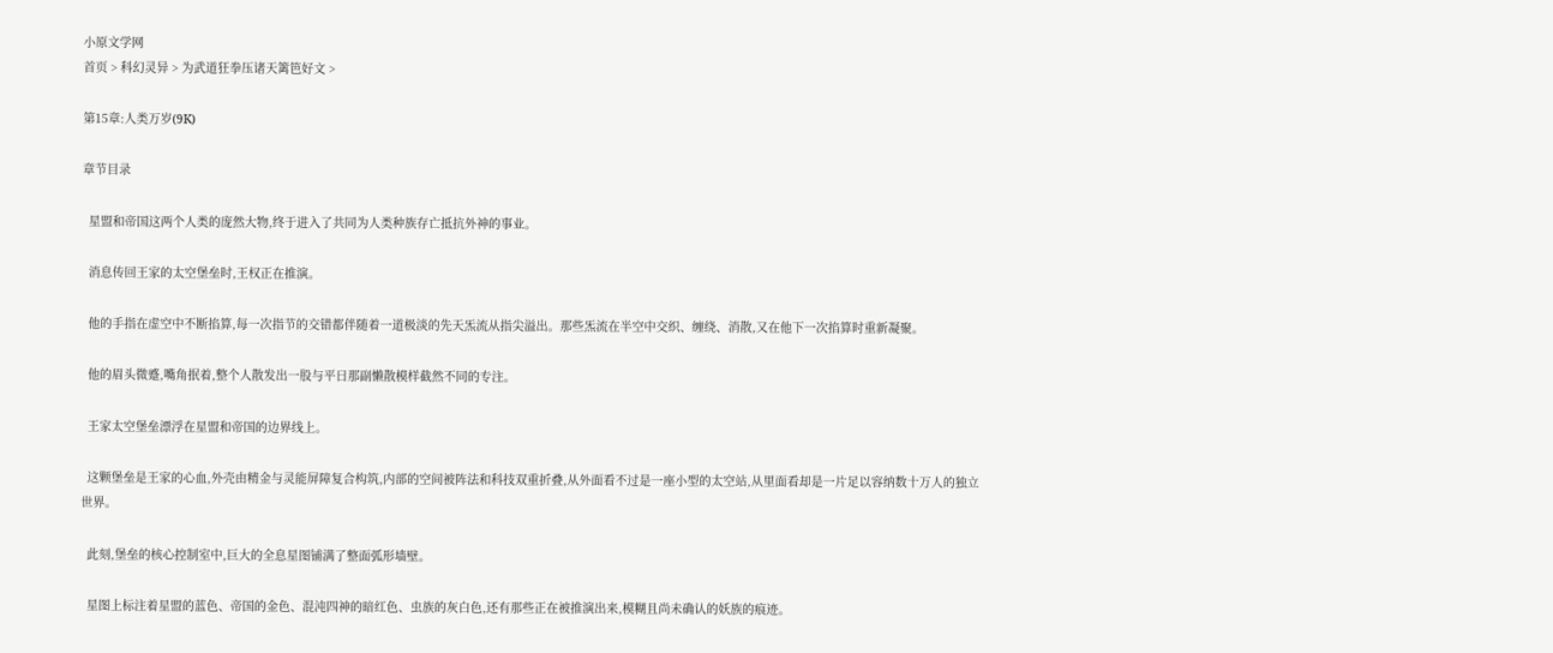小原文学网
首页 > 科幻灵异 > 为武道狂拳压诸天篱笆好文 >

第15章:人类万岁(9K)

章节目录

  星盟和帝国这两个人类的庞然大物,终于进入了共同为人类种族存亡抵抗外神的事业。

  消息传回王家的太空堡垒时,王权正在推演。

  他的手指在虚空中不断掐算,每一次指节的交错都伴随着一道极淡的先天炁流从指尖溢出。那些炁流在半空中交织、缠绕、消散,又在他下一次掐算时重新凝聚。

  他的眉头微蹙,嘴角抿着,整个人散发出一股与平日那副懒散模样截然不同的专注。

  王家太空堡垒漂浮在星盟和帝国的边界线上。

  这颗堡垒是王家的心血,外壳由精金与灵能屏障复合构筑,内部的空间被阵法和科技双重折叠,从外面看不过是一座小型的太空站,从里面看却是一片足以容纳数十万人的独立世界。

  此刻,堡垒的核心控制室中,巨大的全息星图铺满了整面弧形墙壁。

  星图上标注着星盟的蓝色、帝国的金色、混沌四神的暗红色、虫族的灰白色,还有那些正在被推演出来,模糊且尚未确认的妖族的痕迹。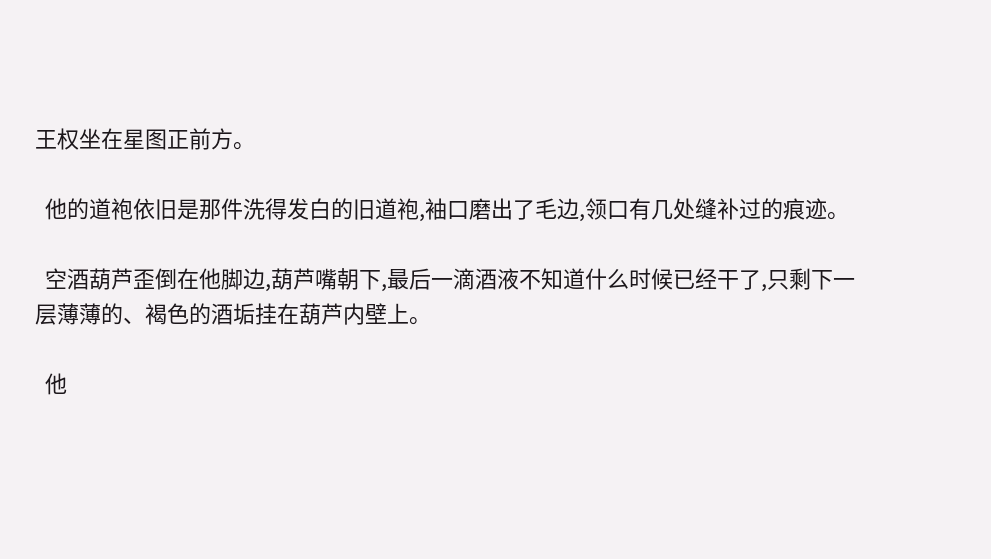王权坐在星图正前方。

  他的道袍依旧是那件洗得发白的旧道袍,袖口磨出了毛边,领口有几处缝补过的痕迹。

  空酒葫芦歪倒在他脚边,葫芦嘴朝下,最后一滴酒液不知道什么时候已经干了,只剩下一层薄薄的、褐色的酒垢挂在葫芦内壁上。

  他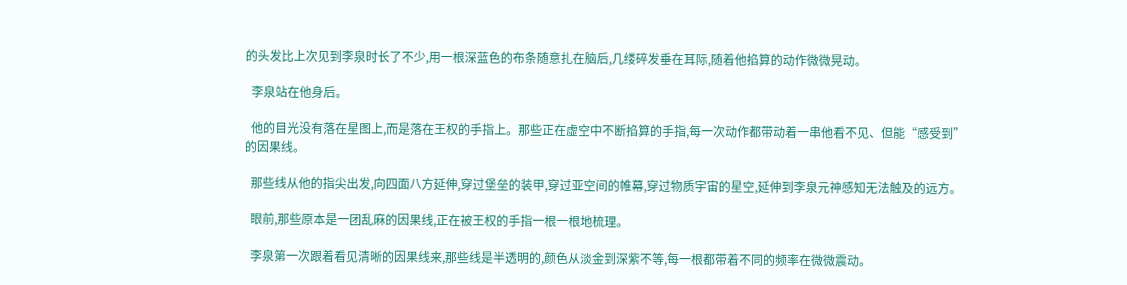的头发比上次见到李泉时长了不少,用一根深蓝色的布条随意扎在脑后,几缕碎发垂在耳际,随着他掐算的动作微微晃动。

  李泉站在他身后。

  他的目光没有落在星图上,而是落在王权的手指上。那些正在虚空中不断掐算的手指,每一次动作都带动着一串他看不见、但能“感受到”的因果线。

  那些线从他的指尖出发,向四面八方延伸,穿过堡垒的装甲,穿过亚空间的帷幕,穿过物质宇宙的星空,延伸到李泉元神感知无法触及的远方。

  眼前,那些原本是一团乱麻的因果线,正在被王权的手指一根一根地梳理。

  李泉第一次跟着看见清晰的因果线来,那些线是半透明的,颜色从淡金到深紫不等,每一根都带着不同的频率在微微震动。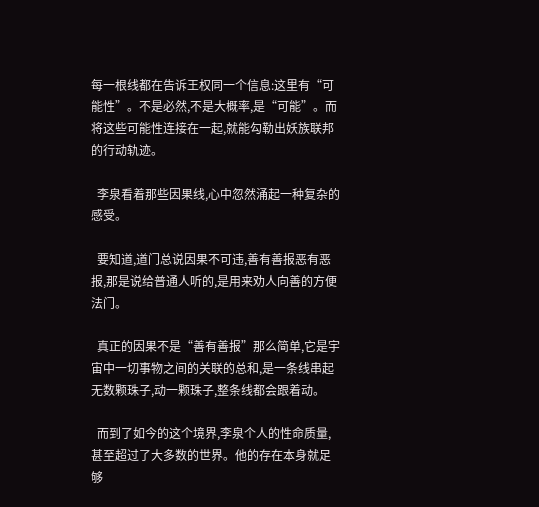每一根线都在告诉王权同一个信息:这里有“可能性”。不是必然,不是大概率,是“可能”。而将这些可能性连接在一起,就能勾勒出妖族联邦的行动轨迹。

  李泉看着那些因果线,心中忽然涌起一种复杂的感受。

  要知道,道门总说因果不可违,善有善报恶有恶报,那是说给普通人听的,是用来劝人向善的方便法门。

  真正的因果不是“善有善报”那么简单,它是宇宙中一切事物之间的关联的总和,是一条线串起无数颗珠子,动一颗珠子,整条线都会跟着动。

  而到了如今的这个境界,李泉个人的性命质量,甚至超过了大多数的世界。他的存在本身就足够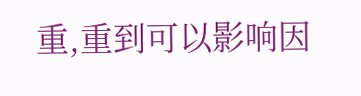重,重到可以影响因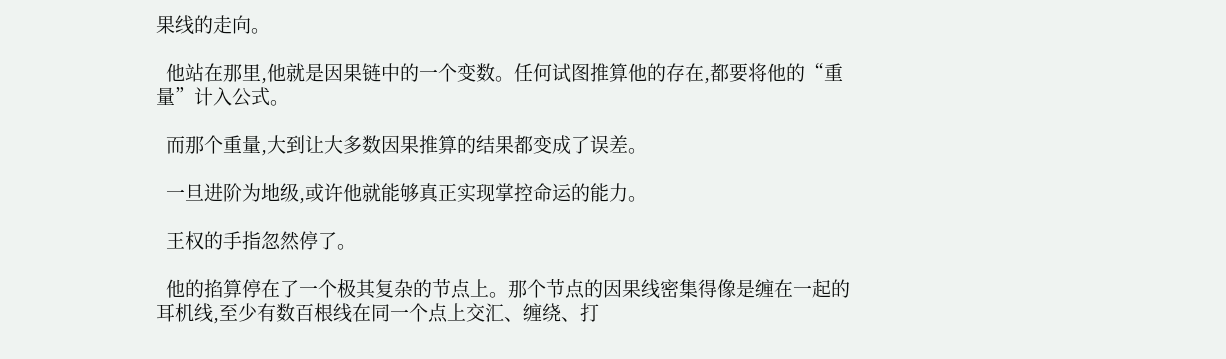果线的走向。

  他站在那里,他就是因果链中的一个变数。任何试图推算他的存在,都要将他的“重量”计入公式。

  而那个重量,大到让大多数因果推算的结果都变成了误差。

  一旦进阶为地级,或许他就能够真正实现掌控命运的能力。

  王权的手指忽然停了。

  他的掐算停在了一个极其复杂的节点上。那个节点的因果线密集得像是缠在一起的耳机线,至少有数百根线在同一个点上交汇、缠绕、打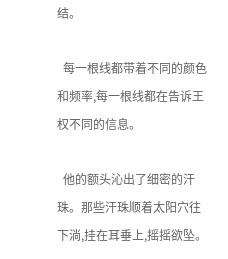结。

  每一根线都带着不同的颜色和频率,每一根线都在告诉王权不同的信息。

  他的额头沁出了细密的汗珠。那些汗珠顺着太阳穴往下淌,挂在耳垂上,摇摇欲坠。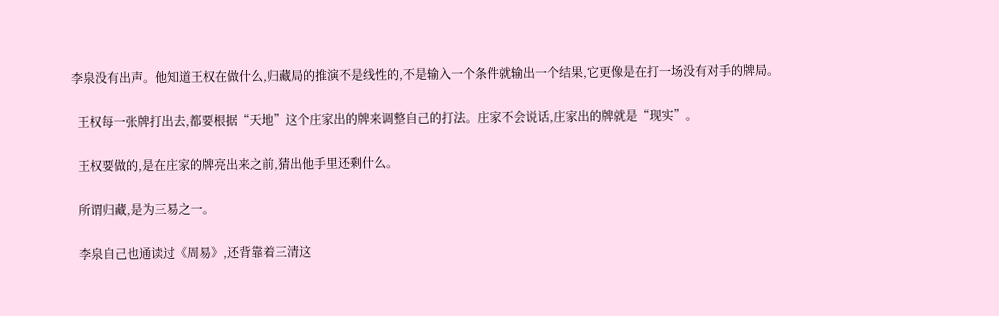李泉没有出声。他知道王权在做什么,归藏局的推演不是线性的,不是输入一个条件就输出一个结果,它更像是在打一场没有对手的牌局。

  王权每一张牌打出去,都要根据“天地”这个庄家出的牌来调整自己的打法。庄家不会说话,庄家出的牌就是“现实”。

  王权要做的,是在庄家的牌亮出来之前,猜出他手里还剩什么。

  所谓归藏,是为三易之一。

  李泉自己也通读过《周易》,还背靠着三清这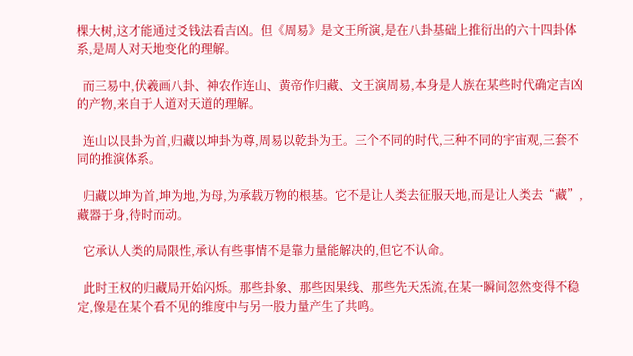棵大树,这才能通过爻钱法看吉凶。但《周易》是文王所演,是在八卦基础上推衍出的六十四卦体系,是周人对天地变化的理解。

  而三易中,伏羲画八卦、神农作连山、黄帝作归藏、文王演周易,本身是人族在某些时代确定吉凶的产物,来自于人道对天道的理解。

  连山以艮卦为首,归藏以坤卦为尊,周易以乾卦为王。三个不同的时代,三种不同的宇宙观,三套不同的推演体系。

  归藏以坤为首,坤为地,为母,为承载万物的根基。它不是让人类去征服天地,而是让人类去“藏”,藏器于身,待时而动。

  它承认人类的局限性,承认有些事情不是靠力量能解决的,但它不认命。

  此时王权的归藏局开始闪烁。那些卦象、那些因果线、那些先天炁流,在某一瞬间忽然变得不稳定,像是在某个看不见的维度中与另一股力量产生了共鸣。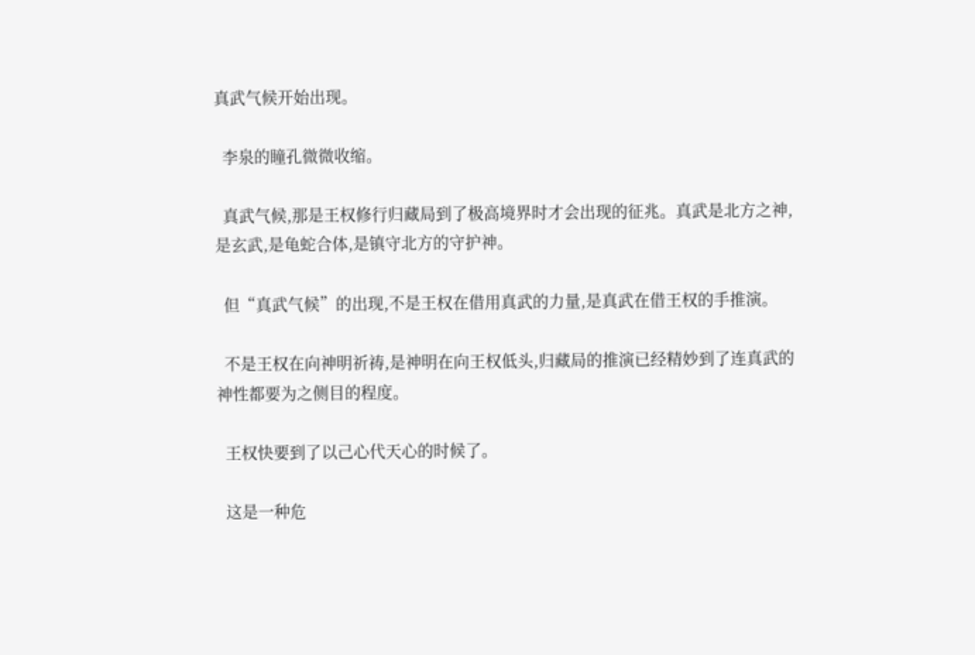真武气候开始出现。

  李泉的瞳孔微微收缩。

  真武气候,那是王权修行归藏局到了极高境界时才会出现的征兆。真武是北方之神,是玄武,是龟蛇合体,是镇守北方的守护神。

  但“真武气候”的出现,不是王权在借用真武的力量,是真武在借王权的手推演。

  不是王权在向神明祈祷,是神明在向王权低头,归藏局的推演已经精妙到了连真武的神性都要为之侧目的程度。

  王权快要到了以己心代天心的时候了。

  这是一种危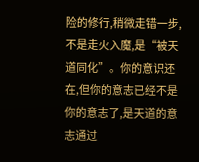险的修行,稍微走错一步,不是走火入魔,是“被天道同化”。你的意识还在,但你的意志已经不是你的意志了,是天道的意志通过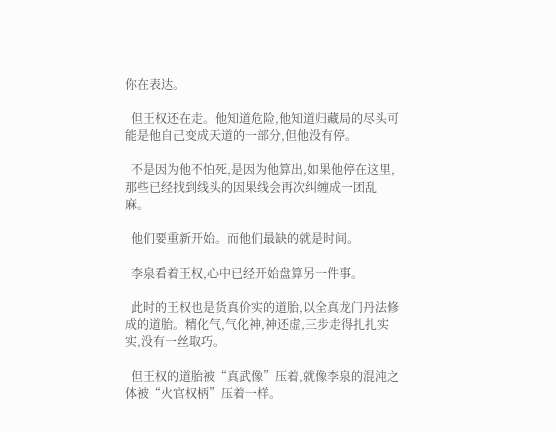你在表达。

  但王权还在走。他知道危险,他知道归藏局的尽头可能是他自己变成天道的一部分,但他没有停。

  不是因为他不怕死,是因为他算出,如果他停在这里,那些已经找到线头的因果线会再次纠缠成一团乱麻。

  他们要重新开始。而他们最缺的就是时间。

  李泉看着王权,心中已经开始盘算另一件事。

  此时的王权也是货真价实的道胎,以全真龙门丹法修成的道胎。精化气,气化神,神还虚,三步走得扎扎实实,没有一丝取巧。

  但王权的道胎被“真武像”压着,就像李泉的混沌之体被“火官权柄”压着一样。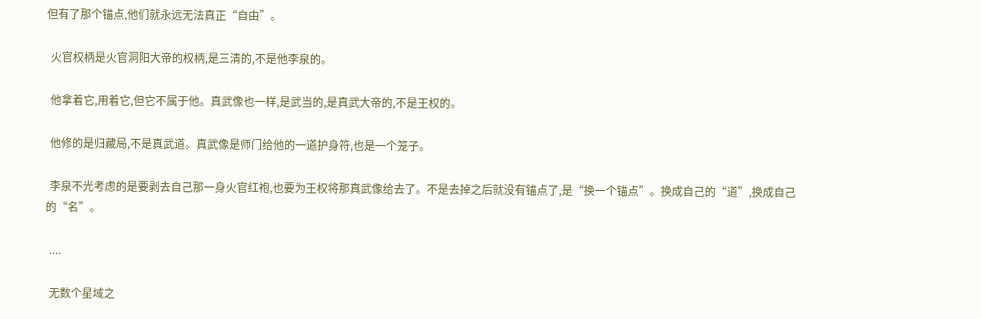但有了那个锚点,他们就永远无法真正“自由”。

  火官权柄是火官洞阳大帝的权柄,是三清的,不是他李泉的。

  他拿着它,用着它,但它不属于他。真武像也一样,是武当的,是真武大帝的,不是王权的。

  他修的是归藏局,不是真武道。真武像是师门给他的一道护身符,也是一个笼子。

  李泉不光考虑的是要剥去自己那一身火官红袍,也要为王权将那真武像给去了。不是去掉之后就没有锚点了,是“换一个锚点”。换成自己的“道”,换成自己的“名”。

  ....

  无数个星域之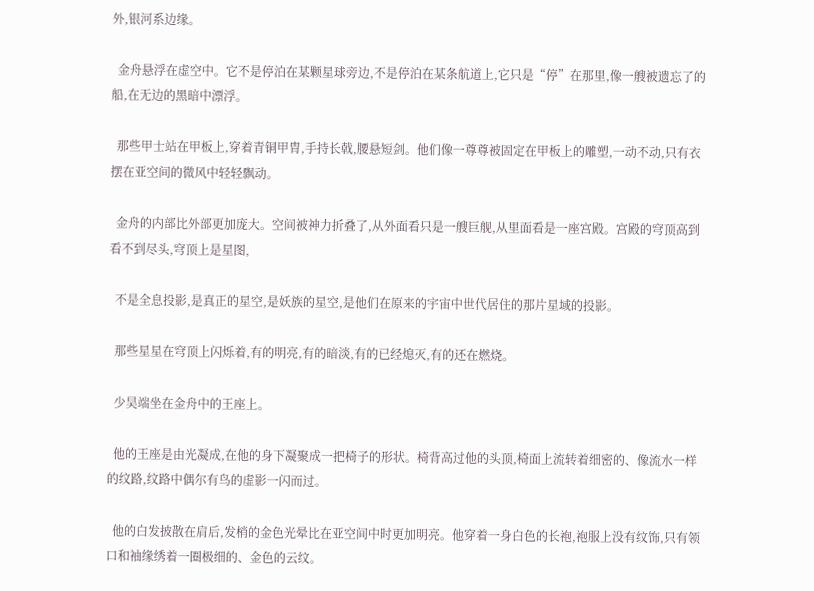外,银河系边缘。

  金舟悬浮在虚空中。它不是停泊在某颗星球旁边,不是停泊在某条航道上,它只是“停”在那里,像一艘被遗忘了的船,在无边的黑暗中漂浮。

  那些甲士站在甲板上,穿着青铜甲胄,手持长戟,腰悬短剑。他们像一尊尊被固定在甲板上的雕塑,一动不动,只有衣摆在亚空间的微风中轻轻飘动。

  金舟的内部比外部更加庞大。空间被神力折叠了,从外面看只是一艘巨舰,从里面看是一座宫殿。宫殿的穹顶高到看不到尽头,穹顶上是星图,

  不是全息投影,是真正的星空,是妖族的星空,是他们在原来的宇宙中世代居住的那片星域的投影。

  那些星星在穹顶上闪烁着,有的明亮,有的暗淡,有的已经熄灭,有的还在燃烧。

  少昊端坐在金舟中的王座上。

  他的王座是由光凝成,在他的身下凝聚成一把椅子的形状。椅背高过他的头顶,椅面上流转着细密的、像流水一样的纹路,纹路中偶尔有鸟的虚影一闪而过。

  他的白发披散在肩后,发梢的金色光晕比在亚空间中时更加明亮。他穿着一身白色的长袍,袍服上没有纹饰,只有领口和袖缘绣着一圈极细的、金色的云纹。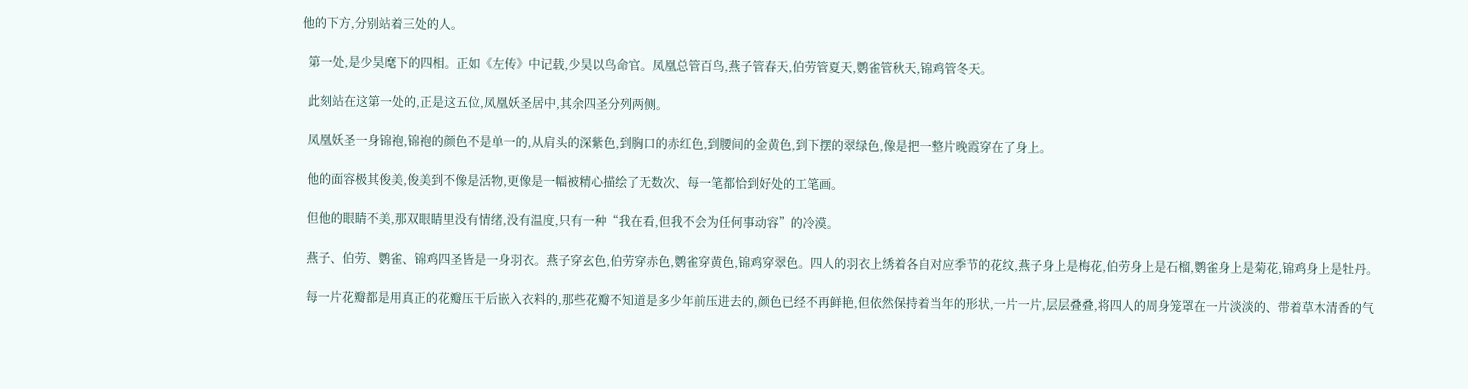他的下方,分别站着三处的人。

  第一处,是少昊麾下的四相。正如《左传》中记载,少昊以鸟命官。凤凰总管百鸟,燕子管春天,伯劳管夏天,鹦雀管秋天,锦鸡管冬天。

  此刻站在这第一处的,正是这五位,凤凰妖圣居中,其余四圣分列两侧。

  凤凰妖圣一身锦袍,锦袍的颜色不是单一的,从肩头的深紫色,到胸口的赤红色,到腰间的金黄色,到下摆的翠绿色,像是把一整片晚霞穿在了身上。

  他的面容极其俊美,俊美到不像是活物,更像是一幅被精心描绘了无数次、每一笔都恰到好处的工笔画。

  但他的眼睛不美,那双眼睛里没有情绪,没有温度,只有一种“我在看,但我不会为任何事动容”的冷漠。

  燕子、伯劳、鹦雀、锦鸡四圣皆是一身羽衣。燕子穿玄色,伯劳穿赤色,鹦雀穿黄色,锦鸡穿翠色。四人的羽衣上绣着各自对应季节的花纹,燕子身上是梅花,伯劳身上是石榴,鹦雀身上是菊花,锦鸡身上是牡丹。

  每一片花瓣都是用真正的花瓣压干后嵌入衣料的,那些花瓣不知道是多少年前压进去的,颜色已经不再鲜艳,但依然保持着当年的形状,一片一片,层层叠叠,将四人的周身笼罩在一片淡淡的、带着草木清香的气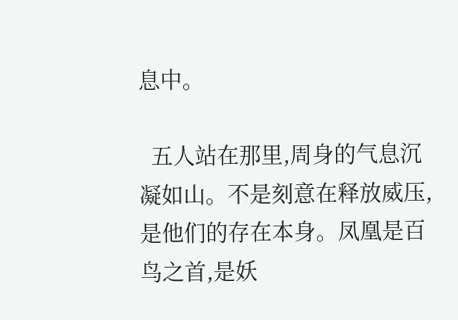息中。

  五人站在那里,周身的气息沉凝如山。不是刻意在释放威压,是他们的存在本身。凤凰是百鸟之首,是妖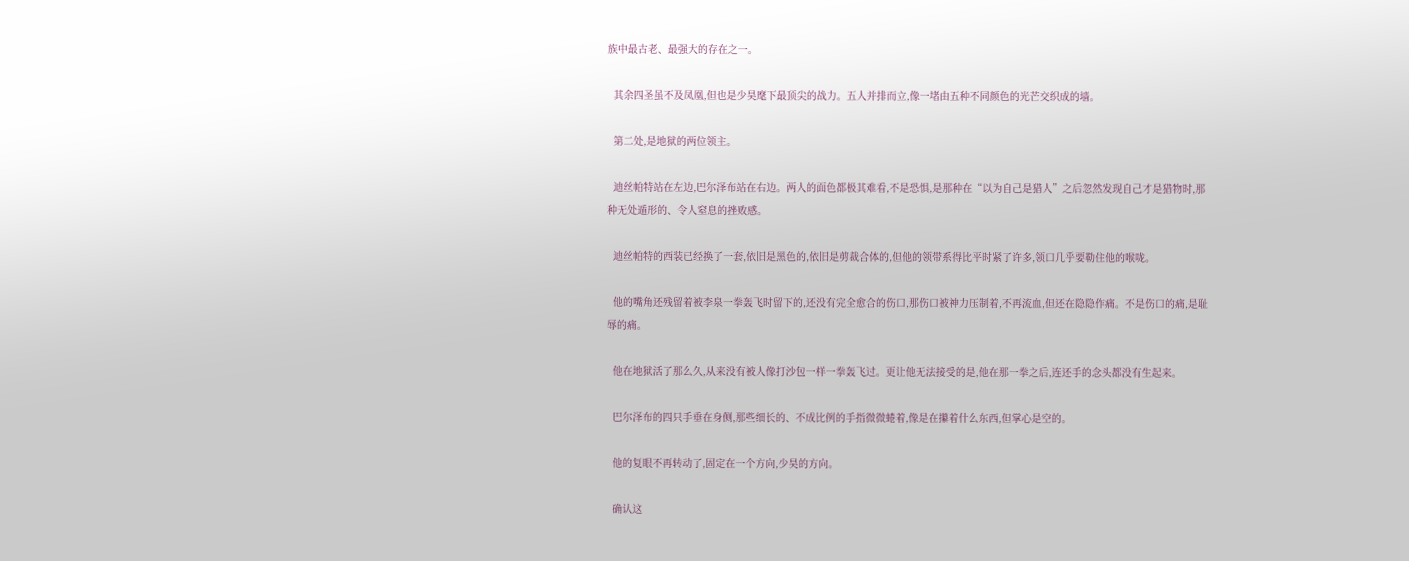族中最古老、最强大的存在之一。

  其余四圣虽不及凤凰,但也是少昊麾下最顶尖的战力。五人并排而立,像一堵由五种不同颜色的光芒交织成的墙。

  第二处,是地狱的两位领主。

  迪丝帕特站在左边,巴尔泽布站在右边。两人的面色都极其难看,不是恐惧,是那种在“以为自己是猎人”之后忽然发现自己才是猎物时,那种无处遁形的、令人窒息的挫败感。

  迪丝帕特的西装已经换了一套,依旧是黑色的,依旧是剪裁合体的,但他的领带系得比平时紧了许多,领口几乎要勒住他的喉咙。

  他的嘴角还残留着被李泉一拳轰飞时留下的,还没有完全愈合的伤口,那伤口被神力压制着,不再流血,但还在隐隐作痛。不是伤口的痛,是耻辱的痛。

  他在地狱活了那么久,从来没有被人像打沙包一样一拳轰飞过。更让他无法接受的是,他在那一拳之后,连还手的念头都没有生起来。

  巴尔泽布的四只手垂在身侧,那些细长的、不成比例的手指微微蜷着,像是在攥着什么东西,但掌心是空的。

  他的复眼不再转动了,固定在一个方向,少昊的方向。

  确认这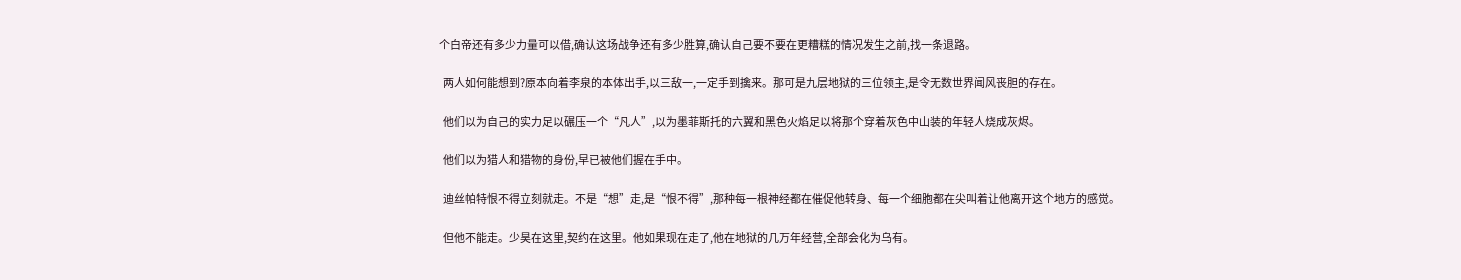个白帝还有多少力量可以借,确认这场战争还有多少胜算,确认自己要不要在更糟糕的情况发生之前,找一条退路。

  两人如何能想到?原本向着李泉的本体出手,以三敌一,一定手到擒来。那可是九层地狱的三位领主,是令无数世界闻风丧胆的存在。

  他们以为自己的实力足以碾压一个“凡人”,以为墨菲斯托的六翼和黑色火焰足以将那个穿着灰色中山装的年轻人烧成灰烬。

  他们以为猎人和猎物的身份,早已被他们握在手中。

  迪丝帕特恨不得立刻就走。不是“想”走,是“恨不得”,那种每一根神经都在催促他转身、每一个细胞都在尖叫着让他离开这个地方的感觉。

  但他不能走。少昊在这里,契约在这里。他如果现在走了,他在地狱的几万年经营,全部会化为乌有。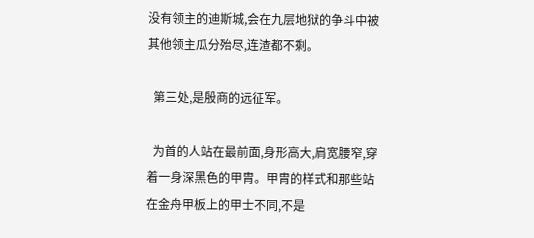没有领主的迪斯城,会在九层地狱的争斗中被其他领主瓜分殆尽,连渣都不剩。

  第三处,是殷商的远征军。

  为首的人站在最前面,身形高大,肩宽腰窄,穿着一身深黑色的甲胄。甲胄的样式和那些站在金舟甲板上的甲士不同,不是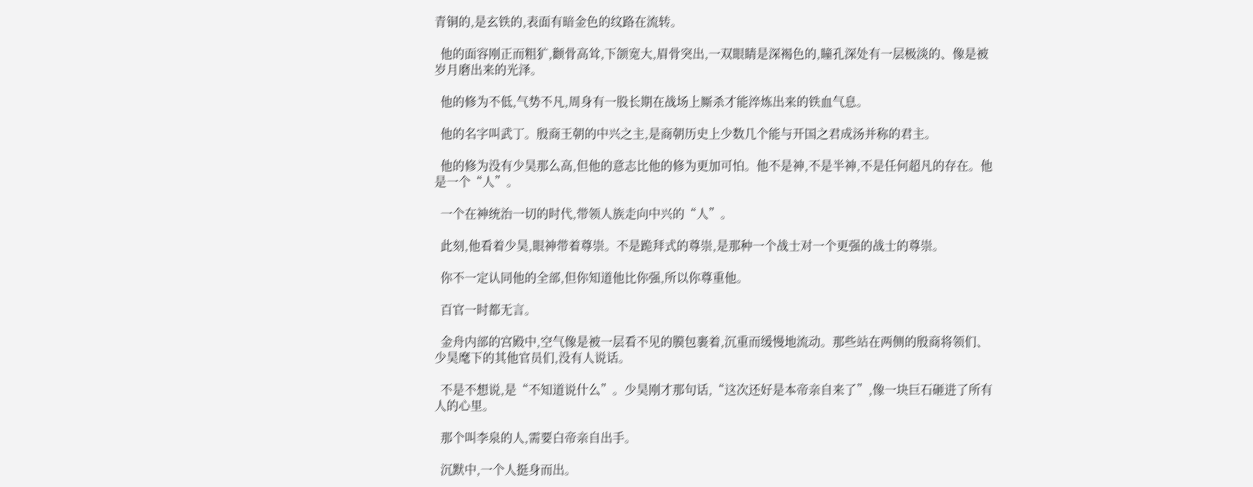青铜的,是玄铁的,表面有暗金色的纹路在流转。

  他的面容刚正而粗犷,颧骨高耸,下颌宽大,眉骨突出,一双眼睛是深褐色的,瞳孔深处有一层极淡的、像是被岁月磨出来的光泽。

  他的修为不低,气势不凡,周身有一股长期在战场上厮杀才能淬炼出来的铁血气息。

  他的名字叫武丁。殷商王朝的中兴之主,是商朝历史上少数几个能与开国之君成汤并称的君主。

  他的修为没有少昊那么高,但他的意志比他的修为更加可怕。他不是神,不是半神,不是任何超凡的存在。他是一个“人”。

  一个在神统治一切的时代,带领人族走向中兴的“人”。

  此刻,他看着少昊,眼神带着尊崇。不是跪拜式的尊崇,是那种一个战士对一个更强的战士的尊崇。

  你不一定认同他的全部,但你知道他比你强,所以你尊重他。

  百官一时都无言。

  金舟内部的宫殿中,空气像是被一层看不见的膜包裹着,沉重而缓慢地流动。那些站在两侧的殷商将领们、少昊麾下的其他官员们,没有人说话。

  不是不想说,是“不知道说什么”。少昊刚才那句话,“这次还好是本帝亲自来了”,像一块巨石砸进了所有人的心里。

  那个叫李泉的人,需要白帝亲自出手。

  沉默中,一个人挺身而出。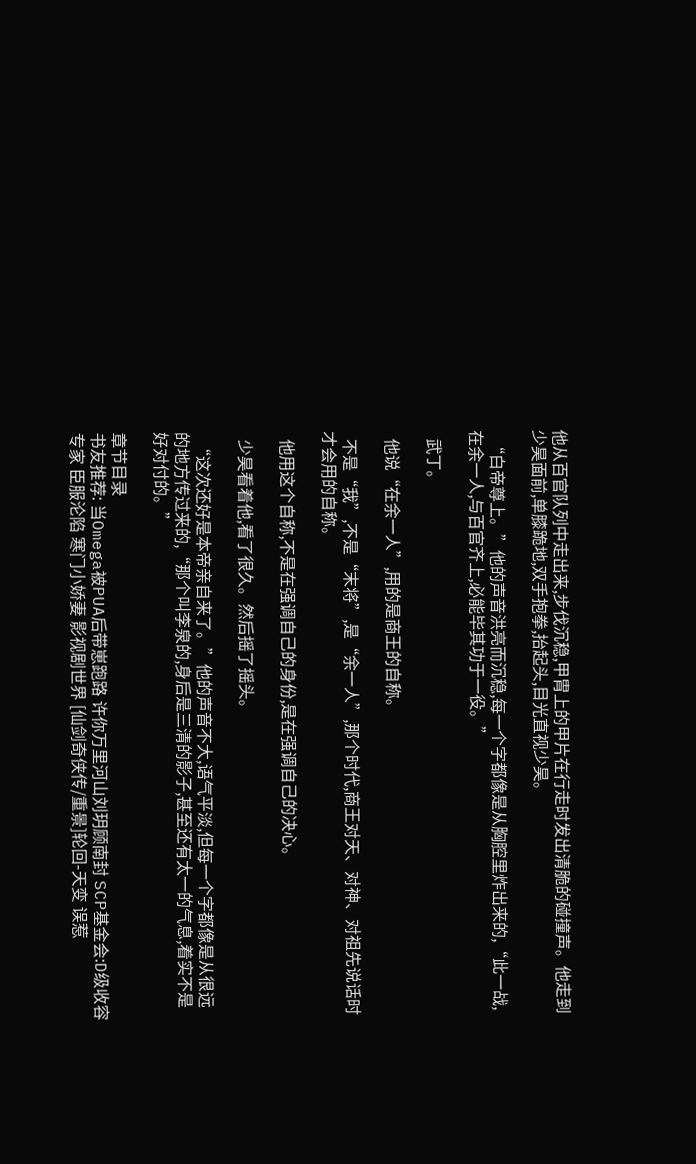他从百官队列中走出来,步伐沉稳,甲胄上的甲片在行走时发出清脆的碰撞声。他走到少昊面前,单膝跪地,双手抱拳,抬起头,目光直视少昊。

  “白帝尊上。”他的声音洪亮而沉稳,每一个字都像是从胸腔里炸出来的,“此一战,在余一人,与百官齐上,必能毕其功于一役。”

  武丁。

  他说“在余一人”,用的是商王的自称。

  不是“我”,不是“末将”,是“余一人”,那个时代,商王对天、对神、对祖先说话时才会用的自称。

  他用这个自称,不是在强调自己的身份,是在强调自己的决心。

  少昊看着他,看了很久。然后摇了摇头。

  “这次还好是本帝亲自来了。”他的声音不大,语气平淡,但每一个字都像是从很远的地方传过来的,“那个叫李泉的,身后是三清的影子,甚至还有太一的气息,着实不是好对付的。”

章节目录
书友推荐: 当Omega被PUA后带崽跑路 许你万里河山刘玥顾南封 SCP基金会:D级收容专家 臣服沦陷 寒门小娇妻 影视剧世界 [仙剑奇侠传/重景]轮回-天变 误惹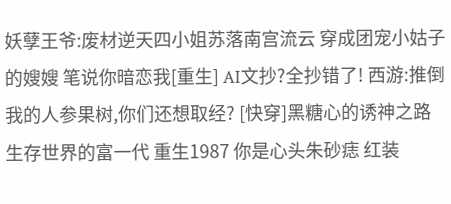妖孽王爷:废材逆天四小姐苏落南宫流云 穿成团宠小姑子的嫂嫂 笔说你暗恋我[重生] AI文抄?全抄错了! 西游:推倒我的人参果树,你们还想取经? [快穿]黑糖心的诱神之路 生存世界的富一代 重生1987 你是心头朱砂痣 红装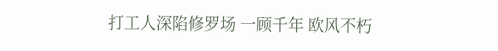打工人深陷修罗场 一顾千年 欧风不朽